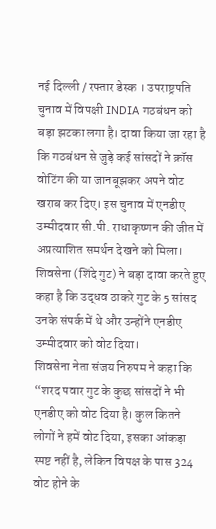नई दिल्ली / रफ्तार डेस्क । उपराष्ट्रपति चुनाव में विपक्षी INDIA गठबंधन को बड़ा झटका लगा है। दावा किया जा रहा है कि गठबंधन से जुड़े कई सांसदों ने क्रॉस वोटिंग की या जानबूझकर अपने वोट खराब कर दिए। इस चुनाव में एनडीए उम्मीदवार सी.पी. राधाकृष्णन की जीत में अप्रत्याशित समर्थन देखने को मिला। शिवसेना (शिंदे गुट) ने बड़ा दावा करते हुए कहा है कि उद्धव ठाकरे गुट के 5 सांसद उनके संपर्क में थे और उन्होंने एनडीए उम्मीदवार को वोट दिया।
शिवसेना नेता संजय निरुपम ने कहा कि “शरद पवार गुट के कुछ सांसदों ने भी एनडीए को वोट दिया है। कुल कितने लोगों ने हमें वोट दिया, इसका आंकड़ा स्पष्ट नहीं है, लेकिन विपक्ष के पास 324 वोट होने के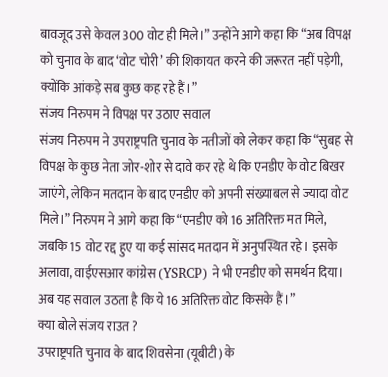बावजूद उसे केवल 300 वोट ही मिले।” उन्होंने आगे कहा कि “अब विपक्ष को चुनाव के बाद ‘वोट चोरी’ की शिकायत करने की जरूरत नहीं पड़ेगी, क्योंकि आंकड़े सब कुछ कह रहे हैं।”
संजय निरुपम ने विपक्ष पर उठाए सवाल
संजय निरुपम ने उपराष्ट्रपति चुनाव के नतीजों को लेकर कहा कि “सुबह से विपक्ष के कुछ नेता जोर-शोर से दावे कर रहे थे कि एनडीए के वोट बिखर जाएंगे, लेकिन मतदान के बाद एनडीए को अपनी संख्याबल से ज्यादा वोट मिले।” निरुपम ने आगे कहा कि “एनडीए को 16 अतिरिक्त मत मिले, जबकि 15 वोट रद्द हुए या कई सांसद मतदान में अनुपस्थित रहे। इसके अलावा, वाईएसआर कांग्रेस (YSRCP) ने भी एनडीए को समर्थन दिया। अब यह सवाल उठता है कि ये 16 अतिरिक्त वोट किसके हैं।”
क्या बोले संजय राउत ?
उपराष्ट्रपति चुनाव के बाद शिवसेना (यूबीटी) के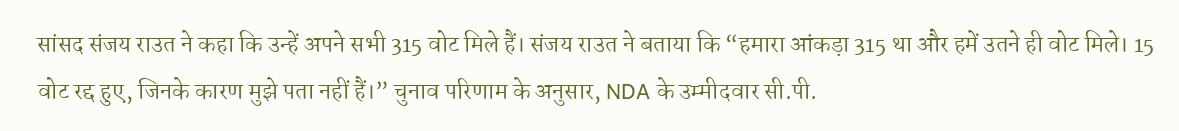सांसद संजय राउत ने कहा कि उन्हें अपने सभी 315 वोट मिले हैं। संजय राउत ने बताया कि “हमारा आंकड़ा 315 था और हमें उतने ही वोट मिले। 15 वोट रद्द हुए, जिनके कारण मुझे पता नहीं हैं।” चुनाव परिणाम के अनुसार, NDA के उम्मीदवार सी.पी.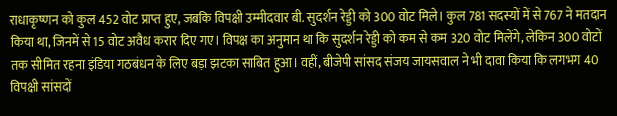राधाकृष्णन को कुल 452 वोट प्राप्त हुए, जबकि विपक्षी उम्मीदवार बी. सुदर्शन रेड्डी को 300 वोट मिले। कुल 781 सदस्यों में से 767 ने मतदान किया था, जिनमें से 15 वोट अवैध करार दिए गए। विपक्ष का अनुमान था कि सुदर्शन रेड्डी को कम से कम 320 वोट मिलेंगे, लेकिन 300 वोटों तक सीमित रहना इंडिया गठबंधन के लिए बड़ा झटका साबित हुआ। वहीं, बीजेपी सांसद संजय जायसवाल ने भी दावा किया कि लगभग 40 विपक्षी सांसदों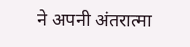ने अपनी अंतरात्मा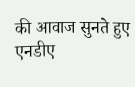की आवाज सुनते हुए एनडीए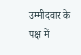उम्मीदवार के पक्ष में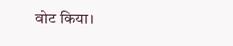वोट किया।